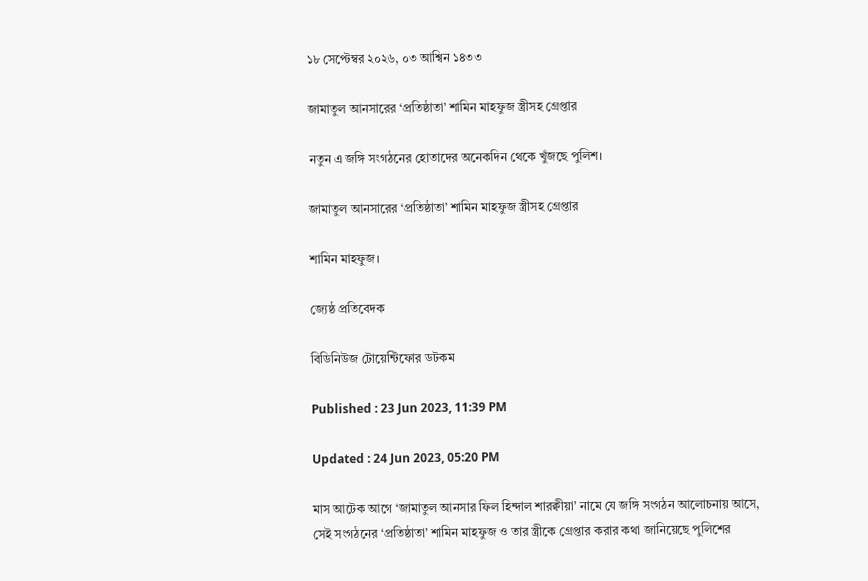১৮ সেপ্টেম্বর ২০২৬, ০৩ আশ্বিন ১৪৩৩

জামাতুল আনসারের ‘প্রতিষ্ঠাতা’ শামিন মাহফুজ স্ত্রীসহ গ্রেপ্তার

নতুন এ জঙ্গি সংগঠনের হোতাদের অনেকদিন থেকে খুঁজছে পুলিশ।

জামাতুল আনসারের ‘প্রতিষ্ঠাতা’ শামিন মাহফুজ স্ত্রীসহ গ্রেপ্তার

শামিন মাহফুজ।

জ্যেষ্ঠ প্রতিবেদক

বিডিনিউজ টোয়েন্টিফোর ডটকম

Published : 23 Jun 2023, 11:39 PM

Updated : 24 Jun 2023, 05:20 PM

মাস আটেক আগে ‘জামাতুল আনসার ফিল হিন্দাল শারক্বীয়া’ নামে যে জঙ্গি সংগঠন আলোচনায় আসে, সেই সংগঠনের ‘প্রতিষ্ঠাতা’ শামিন মাহফুজ ও তার স্ত্রীকে গ্রেপ্তার করার কথা জানিয়েছে পুলিশের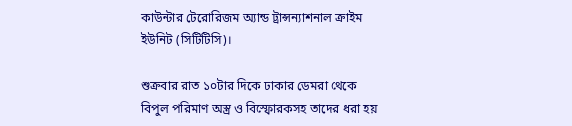কাউন্টার টেরোরিজম অ্যান্ড ট্রান্সন্যাশনাল ক্রাইম ইউনিট (সিটিটিসি)।

শুক্রবার রাত ১০টার দিকে ঢাকার ডেমরা থেকে বিপুল পরিমাণ অস্ত্র ও বিস্ফোরকসহ তাদের ধরা হয়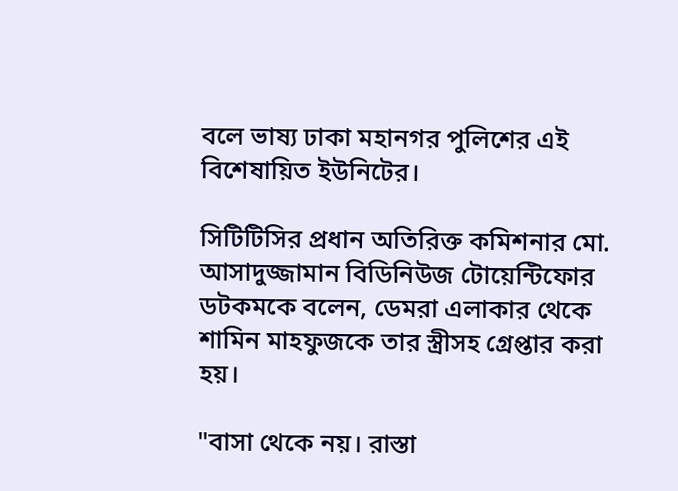বলে ভাষ্য ঢাকা মহানগর পুলিশের এই বিশেষায়িত ইউনিটের।

সিটিটিসির প্রধান অতিরিক্ত কমিশনার মো. আসাদুজ্জামান বিডিনিউজ টোয়েন্টিফোর ডটকমকে বলেন, ডেমরা এলাকার থেকে শামিন মাহফুজকে তার স্ত্রীসহ গ্রেপ্তার করা হয়।

"বাসা থেকে নয়। রাস্তা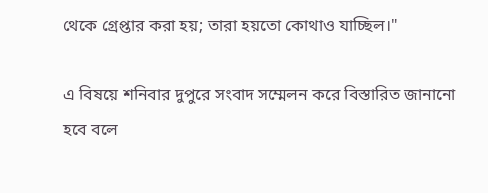থেকে গ্রেপ্তার করা হয়; তারা হয়তো কোথাও যাচ্ছিল।"

এ বিষয়ে শনিবার দুপুরে সংবাদ সম্মেলন করে বিস্তারিত জানানো হবে বলে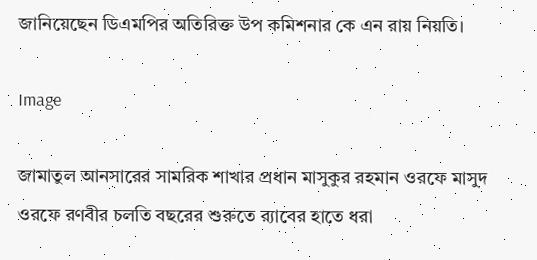জানিয়েছেন ডিএমপির অতিরিক্ত উপ কমিশনার কে এন রায় নিয়তি।

Image

জামাতুল আনসারের সামরিক শাখার প্রধান মাসুকুর রহমান ওরফে মাসুদ ওরফে রণবীর চলতি বছরের শুরুতে র‌্যাবের হাতে ধরা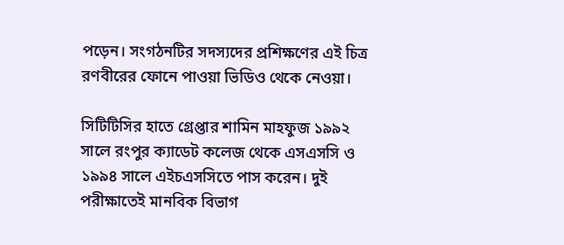পড়েন। সংগঠনটির সদস্যদের প্রশিক্ষণের এই চিত্র রণবীরের ফোনে পাওয়া ভিডিও থেকে নেওয়া।

সিটিটিসির হাতে গ্রেপ্তার শামিন মাহফুজ ১৯৯২ সালে রংপুর ক্যাডেট কলেজ থেকে এসএসসি ও ১৯৯৪ সালে এইচএসসিতে পাস করেন। দুই পরীক্ষাতেই মানবিক বিভাগ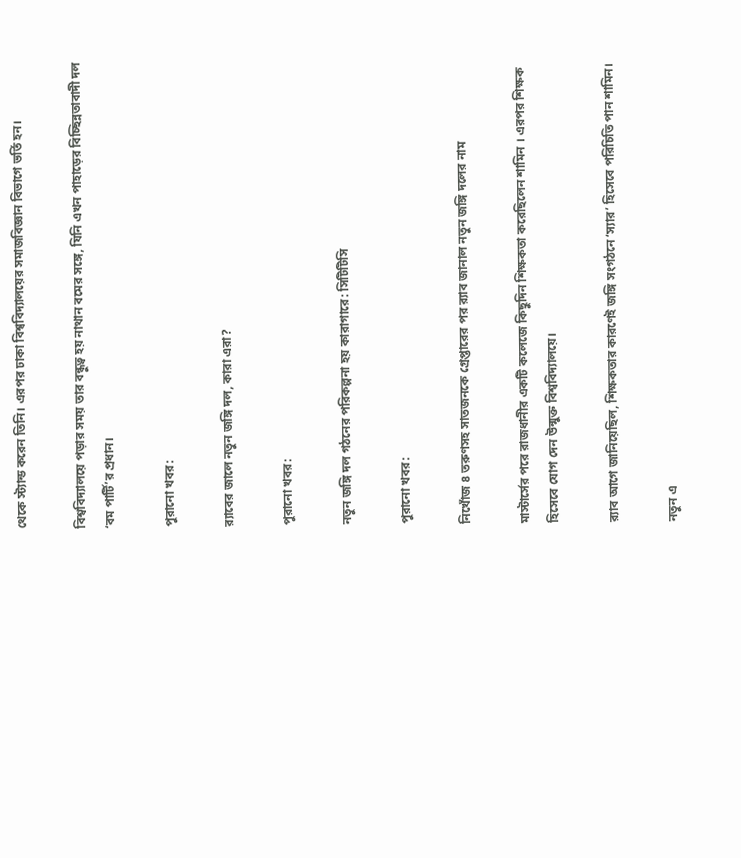থেকে স্ট্যান্ড করেন তিনি। এরপর ঢাকা বিশ্ববিদ্যালয়ের সমাজবিজ্ঞান বিভাগে ভর্তি হন।

বিশ্ববিদ্যালয়ে পড়ার সময় তার বন্ধুত্ব হয় নাথান বমের সঙ্গে, যিনি এখন পাহাড়ের বিচ্ছিন্নতাবাদী দল ‘বম পার্টি’র প্রধান।

পুরানো খবর:

র‌্যাবের জালে নতুন জঙ্গি দল, কারা এরা?

পুরানো খবর:

নতুন জঙ্গি দল গঠনের পরিকল্পনা হয় কারাগারে: সিটিটিসি

পুরানো খবর:

নিখোঁজ ৪ তরুণসহ সাতজনকে গ্রেপ্তারের পর র‌্যাব জানাল নতুন জঙ্গি দলের নাম

মাস্টার্সের পরে রাজধানীর একটি কলেজে কিছুদিন শিক্ষকতা করেছিলেন শামিন । এরপর শিক্ষক হিসেবে যোগ দেন উন্মুক্ত বিশ্ববিদ্যালয়ে।

র‌্যাব আগে জানিয়েছিল, শিক্ষকতার কারণেই জঙ্গি সংগঠনে ‘স্যার’ হিসেবে পরিচিতি পান শামিন।

নতুন এ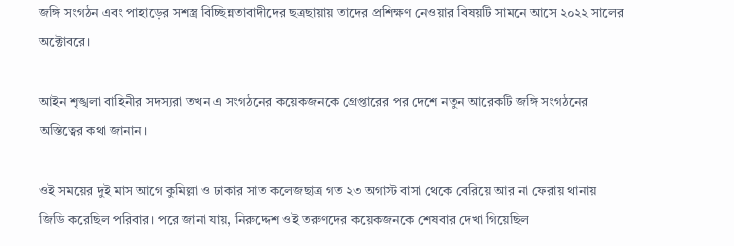জঙ্গি সংগঠন এবং পাহাড়ের সশস্ত্র বিচ্ছিন্নতাবাদীদের ছত্রছায়ায় তাদের প্রশিক্ষণ নেওয়ার বিষয়টি সামনে আসে ২০২২ সালের অক্টোবরে।

আইন শৃঙ্খলা বাহিনীর সদস্যরা তখন এ সংগঠনের কয়েকজনকে গ্রেপ্তারের পর দেশে নতুন আরেকটি জঙ্গি সংগঠনের অস্তিত্বের কথা জানান।

ওই সময়ের দুই মাস আগে কুমিল্লা ও ঢাকার সাত কলেজছাত্র গত ২৩ অগাস্ট বাসা থেকে বেরিয়ে আর না ফেরায় থানায় জিডি করেছিল পরিবার। পরে জানা যায়, নিরুদ্দেশ ওই তরুণদের কয়েকজনকে শেষবার দেখা গিয়েছিল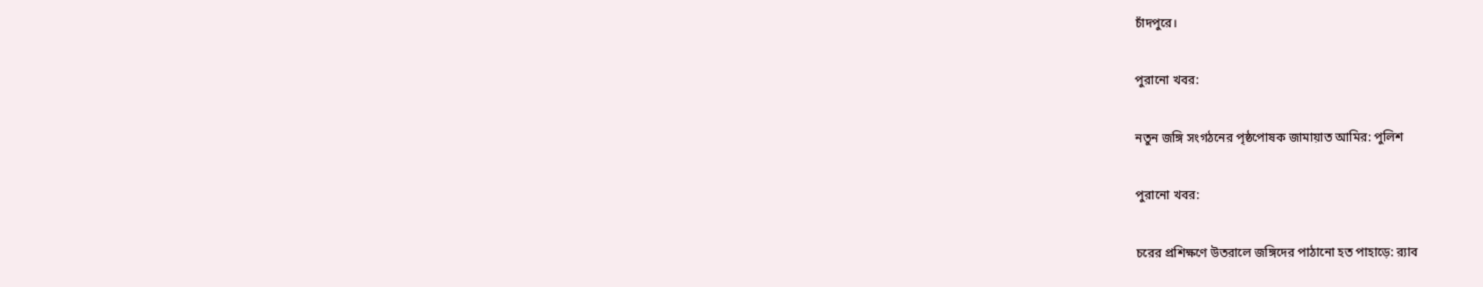চাঁদপুরে।

পুরানো খবর:

নতুন জঙ্গি সংগঠনের পৃষ্ঠপোষক জামায়াত আমির: পুলিশ

পুরানো খবর:

চরের প্রশিক্ষণে উতরালে জঙ্গিদের পাঠানো হত পাহাড়ে: র‌্যাব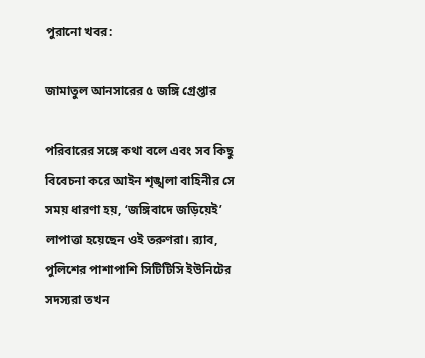পুরানো খবর:

জামাতুল আনসারের ৫ জঙ্গি গ্রেপ্তার

পরিবারের সঙ্গে কথা বলে এবং সব কিছু বিবেচনা করে আইন শৃঙ্খলা বাহিনীর সে সময় ধারণা হয়, ‘জঙ্গিবাদে জড়িয়েই’ লাপাত্তা হয়েছেন ওই তরুণরা। র‌্যাব, পুলিশের পাশাপাশি সিটিটিসি ইউনিটের সদস্যরা তখন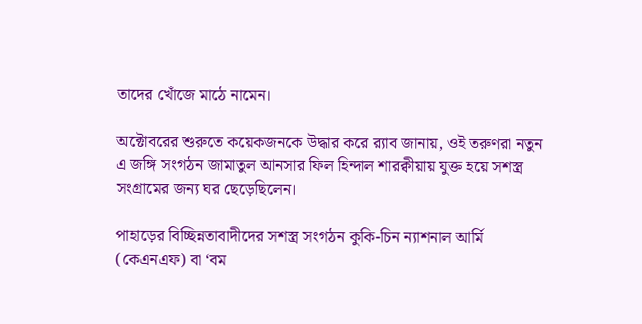তাদের খোঁজে মাঠে নামেন।

অক্টোবরের শুরুতে কয়েকজনকে উদ্ধার করে র‌্যাব জানায়, ওই তরুণরা নতুন এ জঙ্গি সংগঠন জামাতুল আনসার ফিল হিন্দাল শারক্বীয়ায় যুক্ত হয়ে সশস্ত্র সংগ্রামের জন্য ঘর ছেড়েছিলেন।

পাহাড়ের বিচ্ছিন্নতাবাদীদের সশস্ত্র সংগঠন কুকি-চিন ন্যাশনাল আর্মি (কেএনএফ) বা ‘বম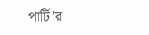পার্টি’র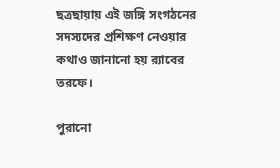ছত্রছায়ায় এই জঙ্গি সংগঠনের সদস্যদের প্রশিক্ষণ নেওয়ার কথাও জানানো হয় র‌্যাবের তরফে।

পুরানো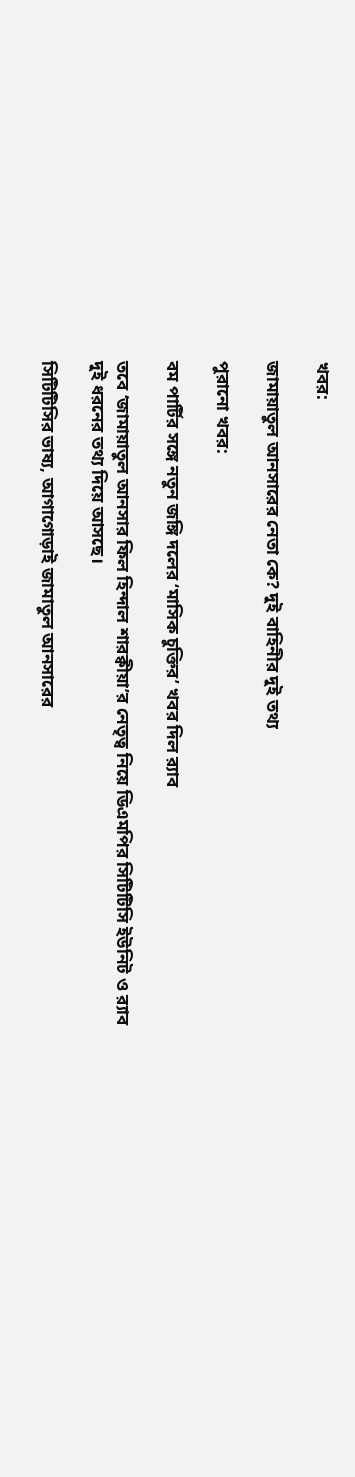খবর:

জামায়াতুল আনসারের নেতা কে? দুই বাহিনীর দুই তথ্য

পুরানো খবর:

বম পার্টির সঙ্গে নতুন জঙ্গি দলের ‘মাসিক চুক্তির’ খবর দিল র‌্যাব

তবে ‘জামায়াতুল আনসার ফিল হিন্দাল শারক্বীয়া’র নেতৃত্ব নিয়ে ডিএমপির সিটিটিসি ইউনিট ও র‌্যাব দুই ধরনের তথ্য দিয়ে আসছে।

সিটিটিসির ভাষ্য, আগাগোড়াই জামাতুল আনসারের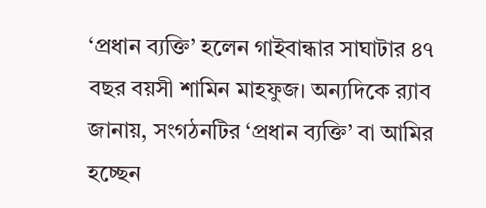‘প্রধান ব্যক্তি’ হলেন গাইবান্ধার সাঘাটার ৪৭ বছর বয়সী শামিন মাহফুজ। অন্যদিকে র‌্যাব জানায়, সংগঠনটির ‘প্রধান ব্যক্তি’ বা আমির হচ্ছেন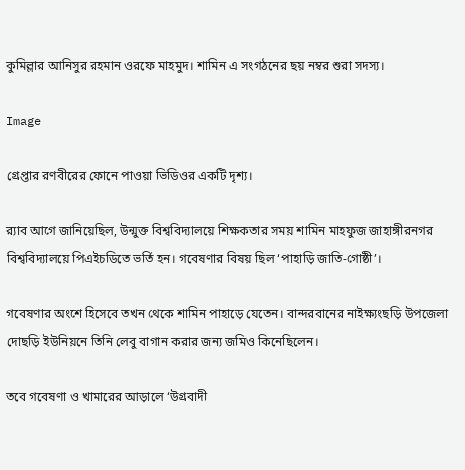কুমিল্লার আনিসুর রহমান ওরফে মাহমুদ। শামিন এ সংগঠনের ছয় নম্বর শুরা সদস্য।

Image

গ্রেপ্তার রণবীরের ফোনে পাওয়া ভিডিওর একটি দৃশ্য।

র‌্যাব আগে জানিয়েছিল, উন্মুক্ত বিশ্ববিদ্যালয়ে শিক্ষকতার সময় শামিন মাহফুজ জাহাঙ্গীরনগর বিশ্ববিদ্যালয়ে পিএইচডিতে ভর্তি হন। গবেষণার বিষয় ছিল ‘পাহাড়ি জাতি-গোষ্ঠী’।

গবেষণার অংশে হিসেবে তখন থেকে শামিন পাহাড়ে যেতেন। বান্দরবানের নাইক্ষ্যংছড়ি উপজেলা দোছড়ি ইউনিয়নে তিনি লেবু বাগান করার জন্য জমিও কিনেছিলেন।

তবে গবেষণা ও খামারের আড়ালে ‘উগ্রবাদী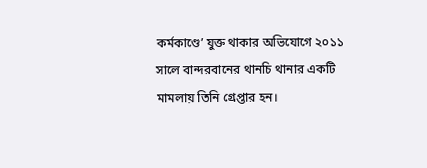কর্মকাণ্ডে’ যুক্ত থাকার অভিযোগে ২০১১ সালে বান্দরবানের থানচি থানার একটি মামলায় তিনি গ্রেপ্তার হন।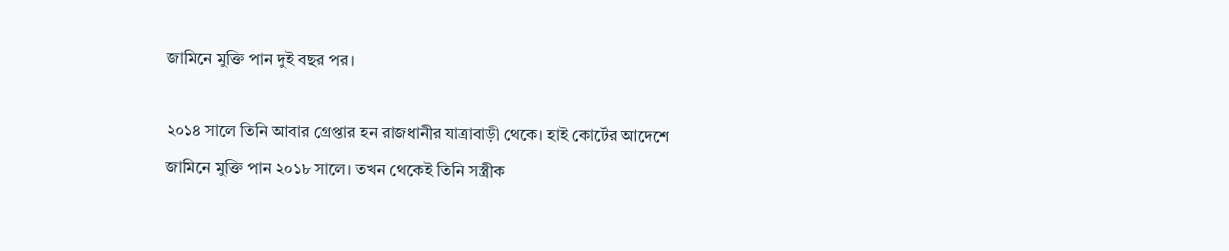জামিনে মুক্তি পান দুই বছর পর।

২০১৪ সালে তিনি আবার গ্রেপ্তার হন রাজধানীর যাত্রাবাড়ী থেকে। হাই কোর্টের আদেশে জামিনে মুক্তি পান ২০১৮ সালে। তখন থেকেই তিনি সস্ত্রীক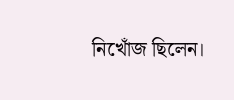নিখোঁজ ছিলেন।